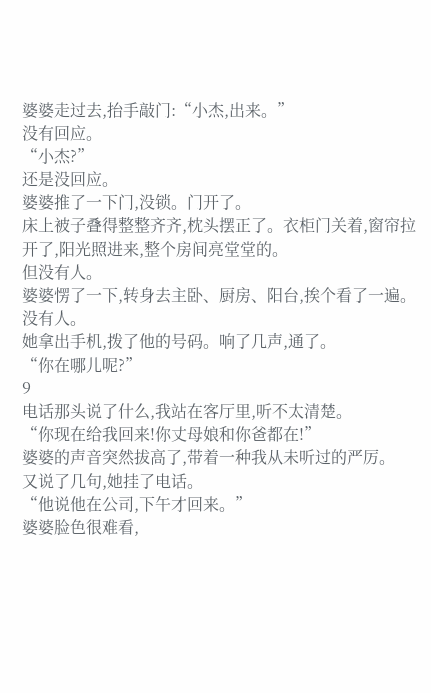婆婆走过去,抬手敲门:“小杰,出来。”
没有回应。
“小杰?”
还是没回应。
婆婆推了一下门,没锁。门开了。
床上被子叠得整整齐齐,枕头摆正了。衣柜门关着,窗帘拉开了,阳光照进来,整个房间亮堂堂的。
但没有人。
婆婆愣了一下,转身去主卧、厨房、阳台,挨个看了一遍。
没有人。
她拿出手机,拨了他的号码。响了几声,通了。
“你在哪儿呢?”
9
电话那头说了什么,我站在客厅里,听不太清楚。
“你现在给我回来!你丈母娘和你爸都在!”
婆婆的声音突然拔高了,带着一种我从未听过的严厉。
又说了几句,她挂了电话。
“他说他在公司,下午才回来。”
婆婆脸色很难看,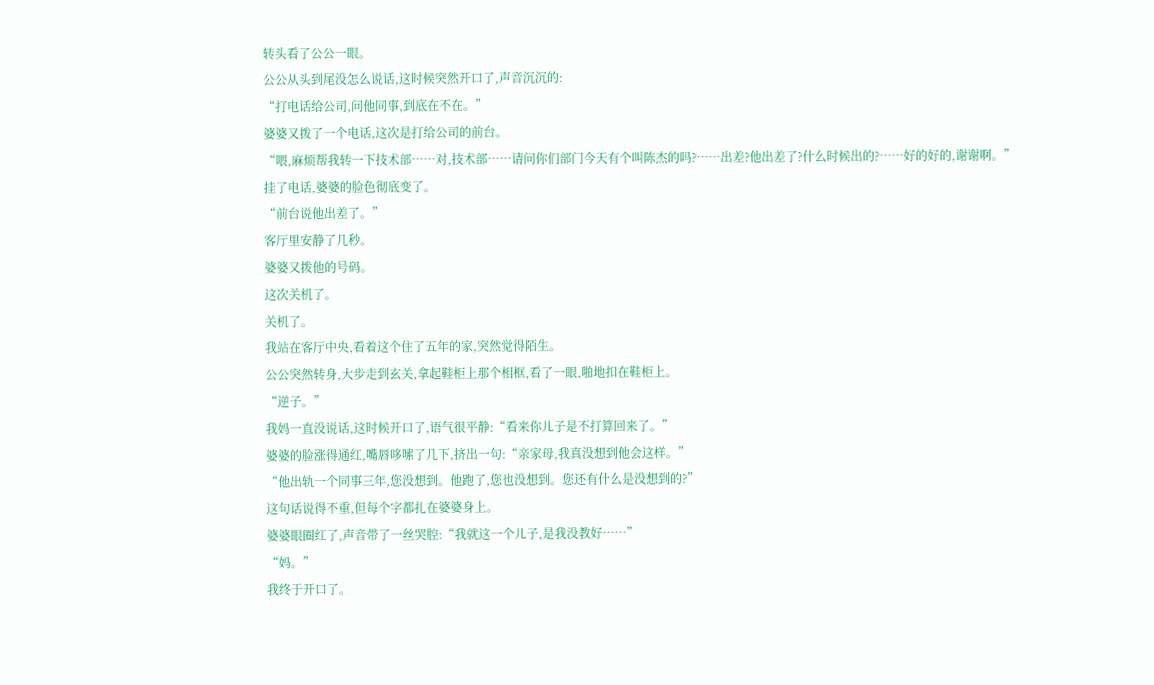转头看了公公一眼。
公公从头到尾没怎么说话,这时候突然开口了,声音沉沉的:
“打电话给公司,问他同事,到底在不在。”
婆婆又拨了一个电话,这次是打给公司的前台。
“喂,麻烦帮我转一下技术部……对,技术部……请问你们部门今天有个叫陈杰的吗?……出差?他出差了?什么时候出的?……好的好的,谢谢啊。”
挂了电话,婆婆的脸色彻底变了。
“前台说他出差了。”
客厅里安静了几秒。
婆婆又拨他的号码。
这次关机了。
关机了。
我站在客厅中央,看着这个住了五年的家,突然觉得陌生。
公公突然转身,大步走到玄关,拿起鞋柜上那个相框,看了一眼,啪地扣在鞋柜上。
“逆子。”
我妈一直没说话,这时候开口了,语气很平静:“看来你儿子是不打算回来了。”
婆婆的脸涨得通红,嘴唇哆嗦了几下,挤出一句:“亲家母,我真没想到他会这样。”
“他出轨一个同事三年,您没想到。他跑了,您也没想到。您还有什么是没想到的?”
这句话说得不重,但每个字都扎在婆婆身上。
婆婆眼圈红了,声音带了一丝哭腔:“我就这一个儿子,是我没教好……”
“妈。”
我终于开口了。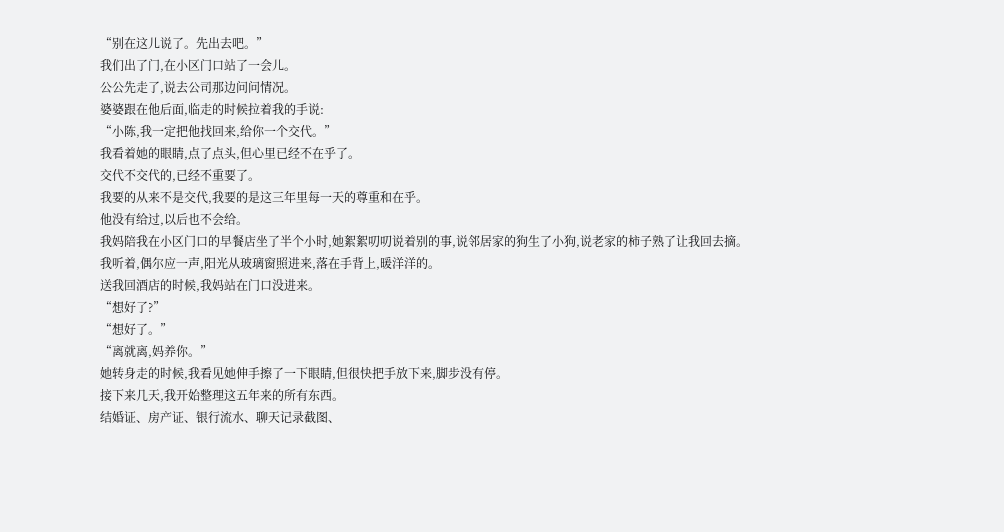“别在这儿说了。先出去吧。”
我们出了门,在小区门口站了一会儿。
公公先走了,说去公司那边问问情况。
婆婆跟在他后面,临走的时候拉着我的手说:
“小陈,我一定把他找回来,给你一个交代。”
我看着她的眼睛,点了点头,但心里已经不在乎了。
交代不交代的,已经不重要了。
我要的从来不是交代,我要的是这三年里每一天的尊重和在乎。
他没有给过,以后也不会给。
我妈陪我在小区门口的早餐店坐了半个小时,她絮絮叨叨说着别的事,说邻居家的狗生了小狗,说老家的柿子熟了让我回去摘。
我听着,偶尔应一声,阳光从玻璃窗照进来,落在手背上,暖洋洋的。
送我回酒店的时候,我妈站在门口没进来。
“想好了?”
“想好了。”
“离就离,妈养你。”
她转身走的时候,我看见她伸手擦了一下眼睛,但很快把手放下来,脚步没有停。
接下来几天,我开始整理这五年来的所有东西。
结婚证、房产证、银行流水、聊天记录截图、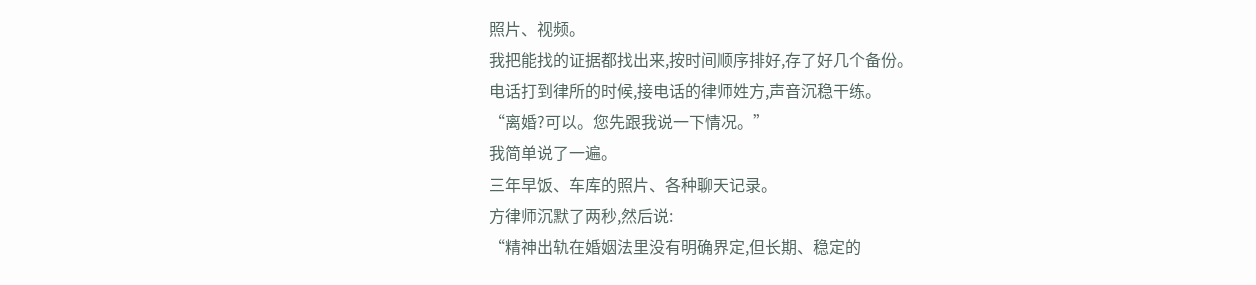照片、视频。
我把能找的证据都找出来,按时间顺序排好,存了好几个备份。
电话打到律所的时候,接电话的律师姓方,声音沉稳干练。
“离婚?可以。您先跟我说一下情况。”
我简单说了一遍。
三年早饭、车库的照片、各种聊天记录。
方律师沉默了两秒,然后说:
“精神出轨在婚姻法里没有明确界定,但长期、稳定的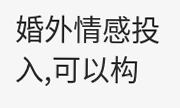婚外情感投入,可以构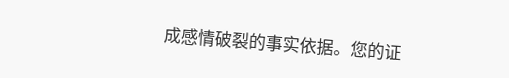成感情破裂的事实依据。您的证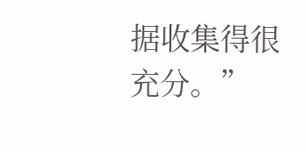据收集得很充分。”